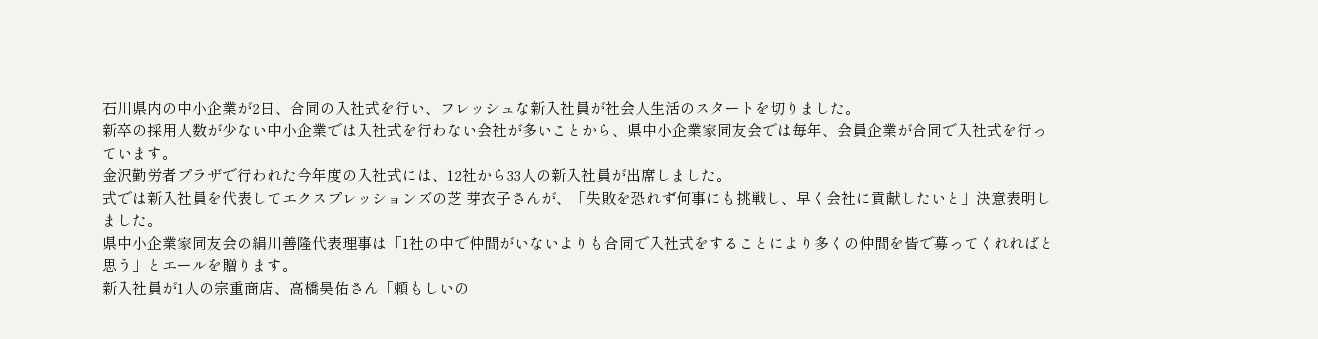石川県内の中小企業が2日、合同の入社式を行い、フレッシュな新入社員が社会人生活のスタートを切りました。
新卒の採用人数が少ない中小企業では入社式を行わない会社が多いことから、県中小企業家同友会では毎年、会員企業が合同で入社式を行っています。
金沢勤労者プラザで行われた今年度の入社式には、12社から33人の新入社員が出席しました。
式では新入社員を代表してエクスプレッションズの芝 芽衣子さんが、「失敗を恐れず何事にも挑戦し、早く会社に貢献したいと」決意表明しました。
県中小企業家同友会の絹川善隆代表理事は「1社の中で仲間がいないよりも合同で入社式をすることにより多くの仲間を皆で募ってくれればと思う」とエールを贈ります。
新入社員が1人の宗重商店、高橋昊佑さん「頼もしいの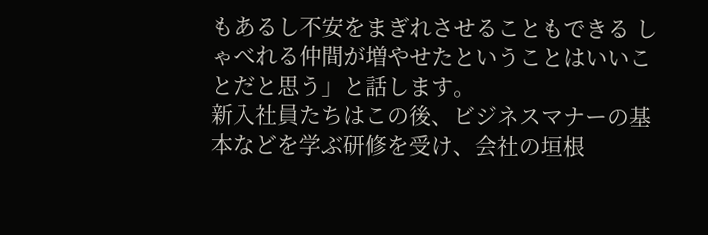もあるし不安をまぎれさせることもできる しゃべれる仲間が増やせたということはいいことだと思う」と話します。
新入社員たちはこの後、ビジネスマナーの基本などを学ぶ研修を受け、会社の垣根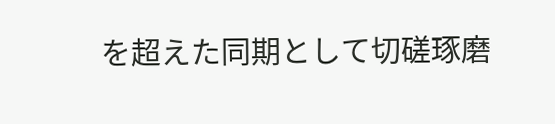を超えた同期として切磋琢磨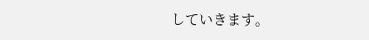していきます。